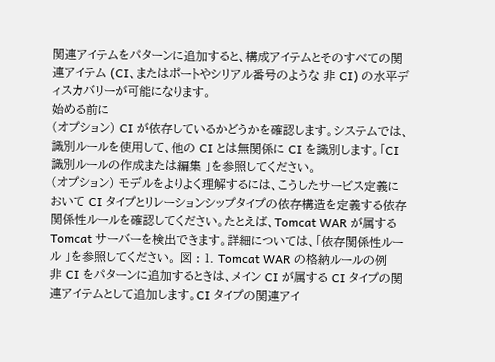関連アイテムをパターンに追加すると、構成アイテムとそのすべての関連アイテム (CI、またはポートやシリアル番号のような 非 CI) の水平ディスカバリーが可能になります。
始める前に
(オプション) CI が依存しているかどうかを確認します。システムでは、識別ルールを使用して、他の CI とは無関係に CI を識別します。「CI 識別ルールの作成または編集 」を参照してください。
(オプション) モデルをよりよく理解するには、こうしたサービス定義において CI タイプとリレーションシップタイプの依存構造を定義する依存関係性ルールを確認してください。たとえば、Tomcat WAR が属する Tomcat サーバーを検出できます。詳細については、「依存関係性ルール 」を参照してください。 図 : 1. Tomcat WAR の格納ルールの例
非 CI をパターンに追加するときは、メイン CI が属する CI タイプの関連アイテムとして追加します。CI タイプの関連アイ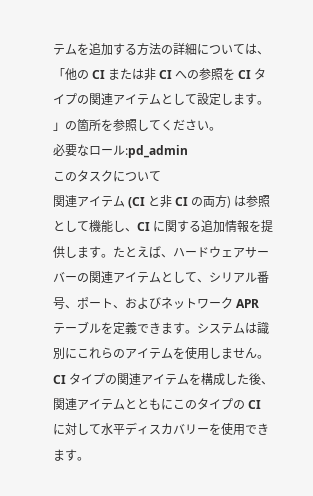テムを追加する方法の詳細については、「他の CI または非 CI への参照を CI タイプの関連アイテムとして設定します。 」の箇所を参照してください。
必要なロール:pd_admin
このタスクについて
関連アイテム (CI と非 CI の両方) は参照として機能し、CI に関する追加情報を提供します。たとえば、ハードウェアサーバーの関連アイテムとして、シリアル番号、ポート、およびネットワーク APR テーブルを定義できます。システムは識別にこれらのアイテムを使用しません。CI タイプの関連アイテムを構成した後、関連アイテムとともにこのタイプの CI に対して水平ディスカバリーを使用できます。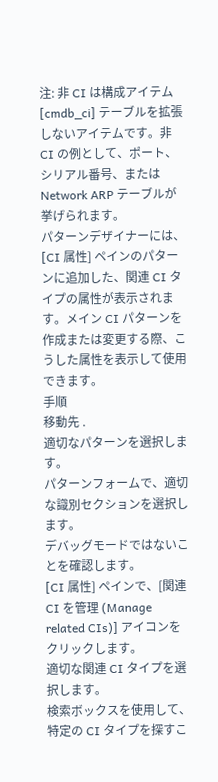注: 非 CI は構成アイテム [cmdb_ci] テーブルを拡張しないアイテムです。非 CI の例として、ポート、シリアル番号、または Network ARP テーブルが挙げられます。
パターンデザイナーには、[CI 属性] ペインのパターンに追加した、関連 CI タイプの属性が表示されます。メイン CI パターンを作成または変更する際、こうした属性を表示して使用できます。
手順
移動先 .
適切なパターンを選択します。
パターンフォームで、適切な識別セクションを選択します。
デバッグモードではないことを確認します。
[CI 属性] ペインで、[関連 CI を管理 (Manage related CIs)] アイコンをクリックします。
適切な関連 CI タイプを選択します。
検索ボックスを使用して、特定の CI タイプを探すこ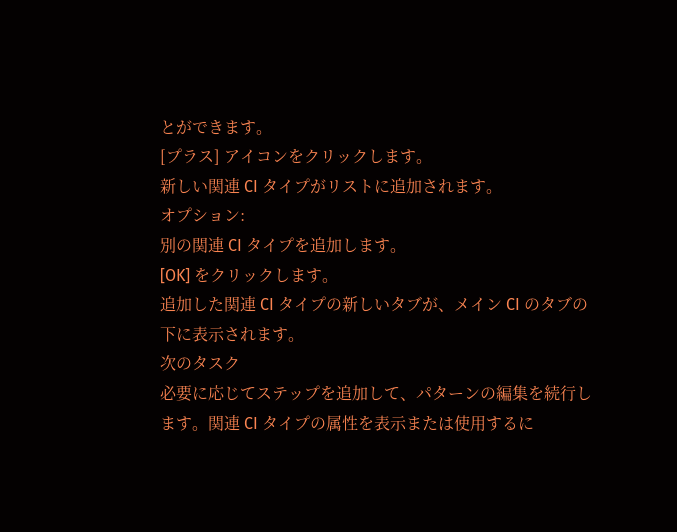とができます。
[プラス] アイコンをクリックします。
新しい関連 CI タイプがリストに追加されます。
オプション:
別の関連 CI タイプを追加します。
[OK] をクリックします。
追加した関連 CI タイプの新しいタブが、メイン CI のタブの下に表示されます。
次のタスク
必要に応じてステップを追加して、パターンの編集を続行します。関連 CI タイプの属性を表示または使用するに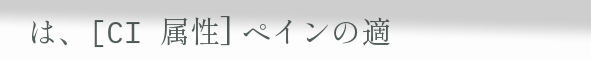は、[CI 属性] ペインの適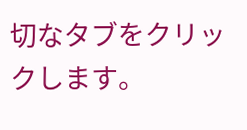切なタブをクリックします。